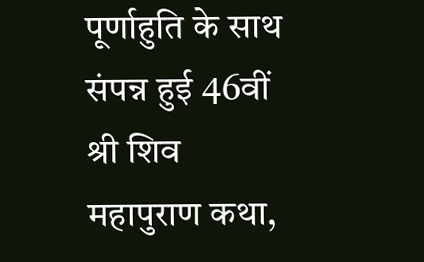पूर्णाहुति के साथ संपन्न हुई 46वीं श्री शिव महापुराण कथा,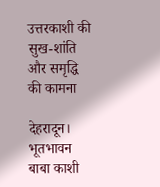उत्तरकाशी की सुख-शांति और समृद्धि की कामना

देहरादून। भूतभावन बाबा काशी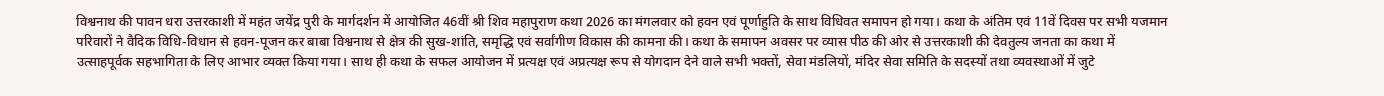विश्वनाथ की पावन धरा उत्तरकाशी में महंत जयेंद्र पुरी के मार्गदर्शन में आयोजित 46वीं श्री शिव महापुराण कथा 2026 का मंगलवार को हवन एवं पूर्णाहुति के साथ विधिवत समापन हो गया। कथा के अंतिम एवं 11वें दिवस पर सभी यजमान परिवारों ने वैदिक विधि-विधान से हवन-पूजन कर बाबा विश्वनाथ से क्षेत्र की सुख-शांति, समृद्धि एवं सर्वांगीण विकास की कामना की। कथा के समापन अवसर पर व्यास पीठ की ओर से उत्तरकाशी की देवतुल्य जनता का कथा में उत्साहपूर्वक सहभागिता के लिए आभार व्यक्त किया गया। साथ ही कथा के सफल आयोजन में प्रत्यक्ष एवं अप्रत्यक्ष रूप से योगदान देने वाले सभी भक्तों, सेवा मंडलियों, मंदिर सेवा समिति के सदस्यों तथा व्यवस्थाओं में जुटे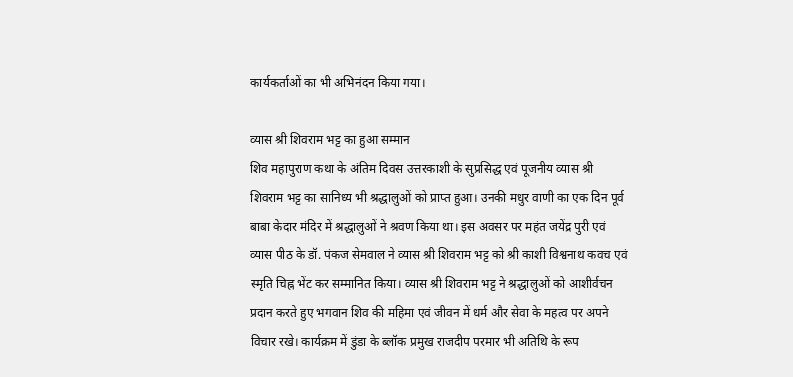कार्यकर्ताओं का भी अभिनंदन किया गया।

व्यास श्री शिवराम भट्ट का हुआ सम्मान
शिव महापुराण कथा के अंतिम दिवस उत्तरकाशी के सुप्रसिद्ध एवं पूजनीय व्यास श्री शिवराम भट्ट का सानिध्य भी श्रद्धालुओं को प्राप्त हुआ। उनकी मधुर वाणी का एक दिन पूर्व बाबा केदार मंदिर में श्रद्धालुओं ने श्रवण किया था। इस अवसर पर महंत जयेंद्र पुरी एवं व्यास पीठ के डॉ. पंकज सेमवाल ने व्यास श्री शिवराम भट्ट को श्री काशी विश्वनाथ कवच एवं स्मृति चिह्न भेंट कर सम्मानित किया। व्यास श्री शिवराम भट्ट ने श्रद्धालुओं को आशीर्वचन प्रदान करते हुए भगवान शिव की महिमा एवं जीवन में धर्म और सेवा के महत्व पर अपने विचार रखे। कार्यक्रम में डुंडा के ब्लॉक प्रमुख राजदीप परमार भी अतिथि के रूप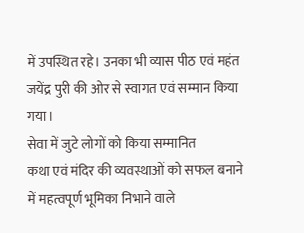में उपस्थित रहे। उनका भी व्यास पीठ एवं महंत जयेंद्र पुरी की ओर से स्वागत एवं सम्मान किया गया।
सेवा में जुटे लोगों को किया सम्मानित
कथा एवं मंदिर की व्यवस्थाओं को सफल बनाने में महत्वपूर्ण भूमिका निभाने वाले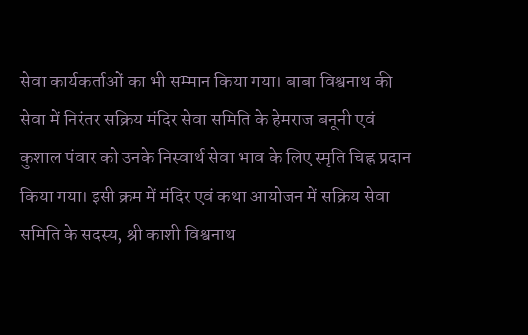सेवा कार्यकर्ताओं का भी सम्मान किया गया। बाबा विश्वनाथ की सेवा में निरंतर सक्रिय मंदिर सेवा समिति के हेमराज बनूनी एवं कुशाल पंवार को उनके निस्वार्थ सेवा भाव के लिए स्मृति चिह्न प्रदान किया गया। इसी क्रम में मंदिर एवं कथा आयोजन में सक्रिय सेवा समिति के सदस्य, श्री काशी विश्वनाथ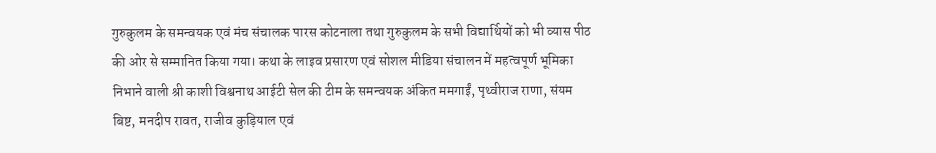गुरुकुलम के समन्वयक एवं मंच संचालक पारस कोटनाला तथा गुरुकुलम के सभी विद्यार्थियों को भी व्यास पीठ की ओर से सम्मानित किया गया। कथा के लाइव प्रसारण एवं सोशल मीडिया संचालन में महत्वपूर्ण भूमिका निभाने वाली श्री काशी विश्वनाथ आईटी सेल की टीम के समन्वयक अंकित ममगाईं, पृथ्वीराज राणा, संयम बिष्ट, मनदीप रावत, राजीव कुड़ियाल एवं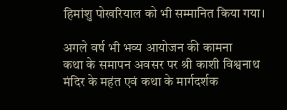हिमांशु पोखरियाल को भी सम्मानित किया गया।

अगले वर्ष भी भव्य आयोजन की कामना
कथा के समापन अवसर पर श्री काशी विश्वनाथ मंदिर के महंत एवं कथा के मार्गदर्शक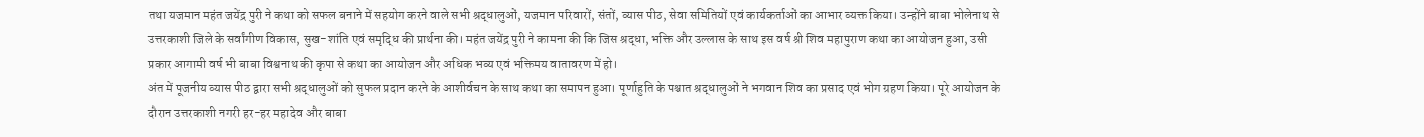तथा यजमान महंत जयेंद्र पुरी ने कथा को सफल बनाने में सहयोग करने वाले सभी श्रद्धालुओं, यजमान परिवारों, संतों, व्यास पीठ, सेवा समितियों एवं कार्यकर्ताओं का आभार व्यक्त किया। उन्होंने बाबा भोलेनाथ से उत्तरकाशी जिले के सर्वांगीण विकास, सुख-शांति एवं समृद्धि की प्रार्थना की। महंत जयेंद्र पुरी ने कामना की कि जिस श्रद्धा, भक्ति और उल्लास के साथ इस वर्ष श्री शिव महापुराण कथा का आयोजन हुआ, उसी प्रकार आगामी वर्ष भी बाबा विश्वनाथ की कृपा से कथा का आयोजन और अधिक भव्य एवं भक्तिमय वातावरण में हो।
अंत में पूजनीय व्यास पीठ द्वारा सभी श्रद्धालुओं को सुफल प्रदान करने के आशीर्वचन के साथ कथा का समापन हुआ। पूर्णाहुति के पश्चात श्रद्धालुओं ने भगवान शिव का प्रसाद एवं भोग ग्रहण किया। पूरे आयोजन के दौरान उत्तरकाशी नगरी हर-हर महादेव और बाबा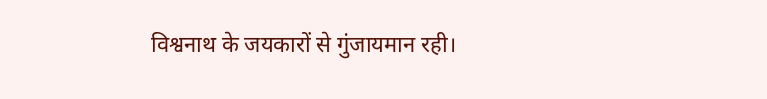विश्वनाथ के जयकारों से गुंजायमान रही।